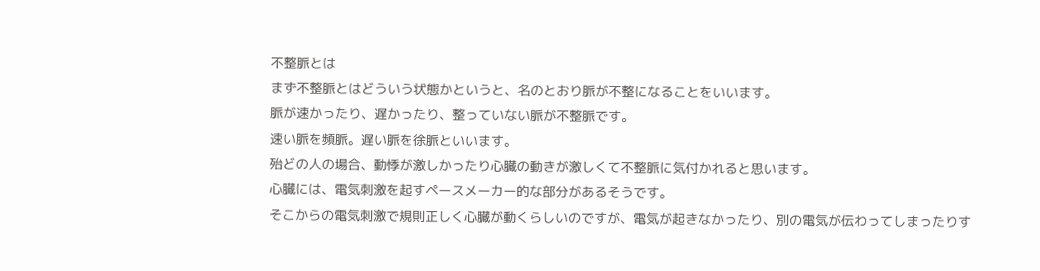不整脈とは
まず不整脈とはどういう状態かというと、名のとおり脈が不整になることをいいます。
脈が速かったり、遅かったり、整っていない脈が不整脈です。
速い脈を頻脈。遅い脈を徐脈といいます。
殆どの人の場合、動悸が激しかったり心臓の動きが激しくて不整脈に気付かれると思います。
心臓には、電気刺激を起すペースメーカー的な部分があるそうです。
そこからの電気刺激で規則正しく心臓が動くらしいのですが、電気が起きなかったり、別の電気が伝わってしまったりす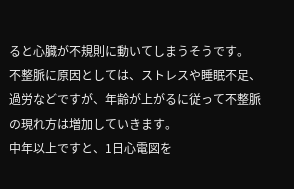ると心臓が不規則に動いてしまうそうです。
不整脈に原因としては、ストレスや睡眠不足、過労などですが、年齢が上がるに従って不整脈の現れ方は増加していきます。
中年以上ですと、1日心電図を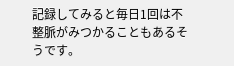記録してみると毎日1回は不整脈がみつかることもあるそうです。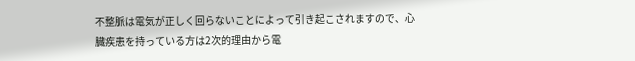不整脈は電気が正しく回らないことによって引き起こされますので、心臓疾患を持っている方は2次的理由から電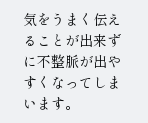気をうまく伝えることが出来ずに不整脈が出やすくなってしまいます。